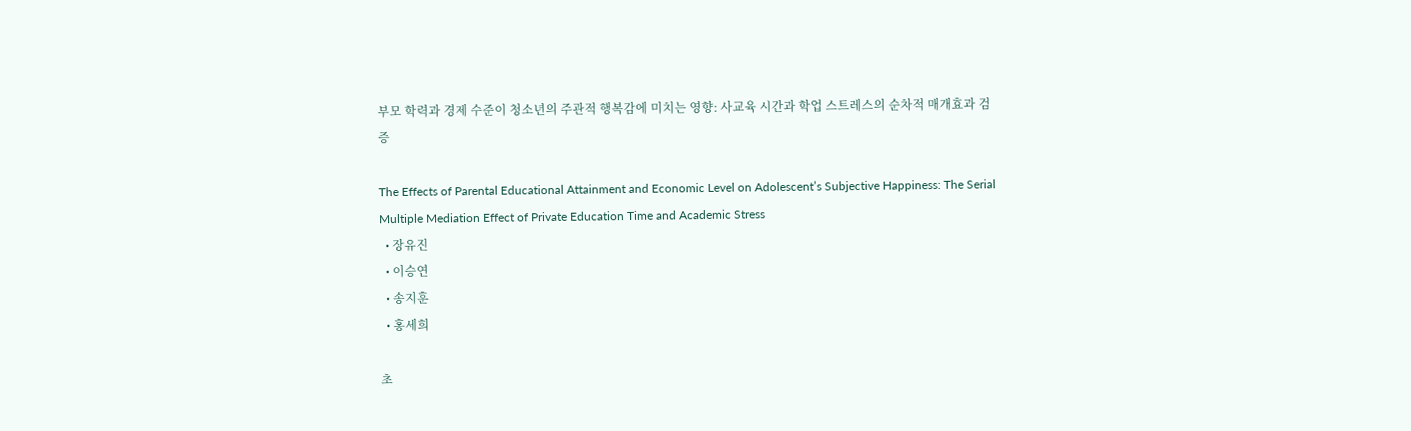부모 학력과 경제 수준이 청소년의 주관적 행복감에 미치는 영향: 사교육 시간과 학업 스트레스의 순차적 매개효과 검증

The Effects of Parental Educational Attainment and Economic Level on Adolescent’s Subjective Happiness: The Serial Multiple Mediation Effect of Private Education Time and Academic Stress
  • 장유진
  • 이승연
  • 송지훈
  • 홍세희

초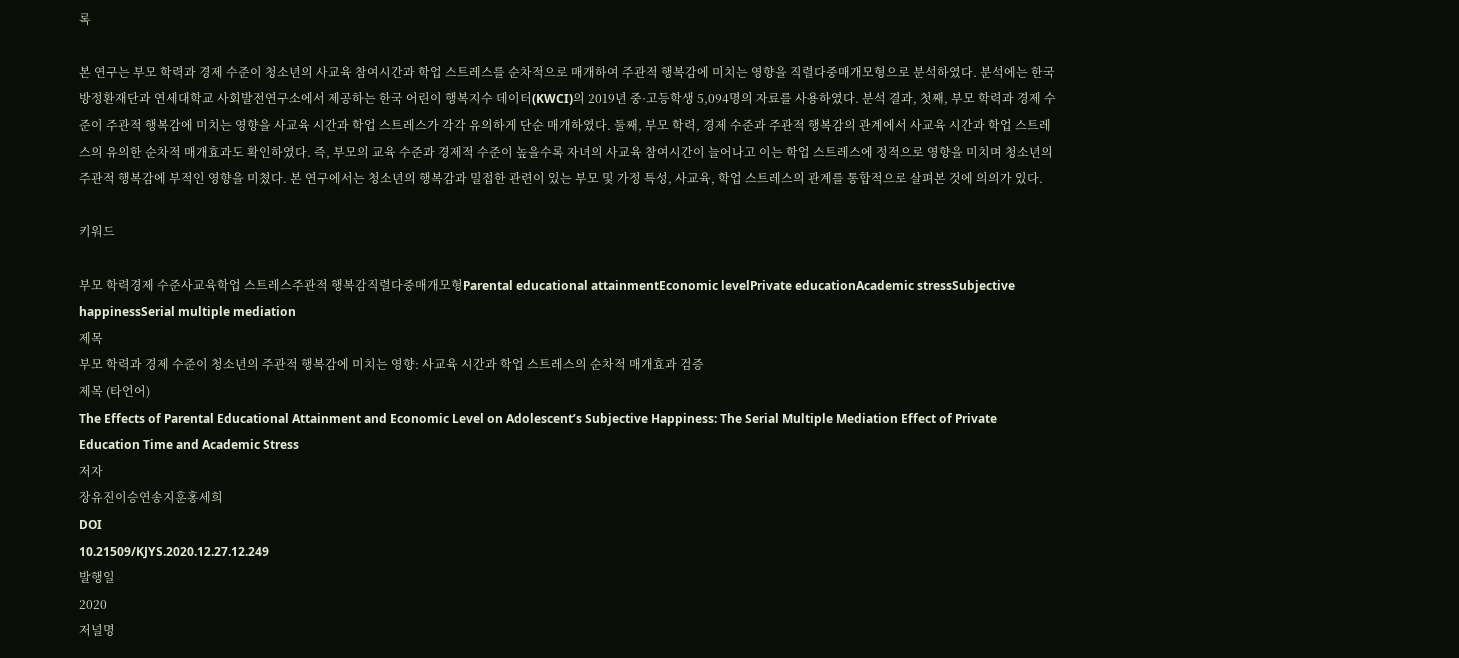록

본 연구는 부모 학력과 경제 수준이 청소년의 사교육 참여시간과 학업 스트레스를 순차적으로 매개하여 주관적 행복감에 미치는 영향을 직렬다중매개모형으로 분석하였다. 분석에는 한국방정환재단과 연세대학교 사회발전연구소에서 제공하는 한국 어린이 행복지수 데이터(KWCI)의 2019년 중·고등학생 5,094명의 자료를 사용하였다. 분석 결과, 첫째, 부모 학력과 경제 수준이 주관적 행복감에 미치는 영향을 사교육 시간과 학업 스트레스가 각각 유의하게 단순 매개하였다. 둘째, 부모 학력, 경제 수준과 주관적 행복감의 관계에서 사교육 시간과 학업 스트레스의 유의한 순차적 매개효과도 확인하였다. 즉, 부모의 교육 수준과 경제적 수준이 높을수록 자녀의 사교육 참여시간이 늘어나고 이는 학업 스트레스에 정적으로 영향을 미치며 청소년의 주관적 행복감에 부적인 영향을 미쳤다. 본 연구에서는 청소년의 행복감과 밀접한 관련이 있는 부모 및 가정 특성, 사교육, 학업 스트레스의 관계를 통합적으로 살펴본 것에 의의가 있다.

키워드

부모 학력경제 수준사교육학업 스트레스주관적 행복감직렬다중매개모형Parental educational attainmentEconomic levelPrivate educationAcademic stressSubjective happinessSerial multiple mediation
제목
부모 학력과 경제 수준이 청소년의 주관적 행복감에 미치는 영향: 사교육 시간과 학업 스트레스의 순차적 매개효과 검증
제목 (타언어)
The Effects of Parental Educational Attainment and Economic Level on Adolescent’s Subjective Happiness: The Serial Multiple Mediation Effect of Private Education Time and Academic Stress
저자
장유진이승연송지훈홍세희
DOI
10.21509/KJYS.2020.12.27.12.249
발행일
2020
저널명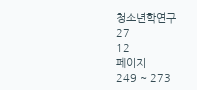청소년학연구
27
12
페이지
249 ~ 273